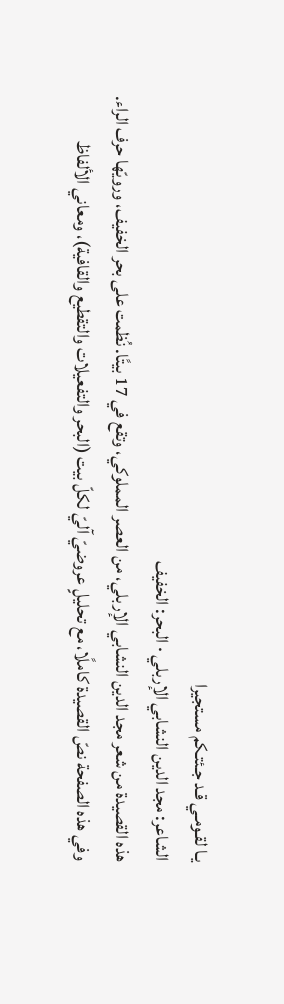يـا لقـومـي قـد جـئتـكم مستجيرا
الشاعر: مجد الدين النشابي الإربلي · البحر: الخفيف
هذه القصيدة من شعر مجد الدين النشابي الإربلي، من العصر المملوكي، وتقع في 17 بيتًا. نُظمت على بحر الخفيف، ورويّها حرف الراء.
وفي هذه الصفحة نصّ القصيدة كاملًا، مع تحليلٍ عروضيّ آليّ لكلّ بيت (البحر والتفعيلات والتقطيع والقافية)، ومعاني الألفاظ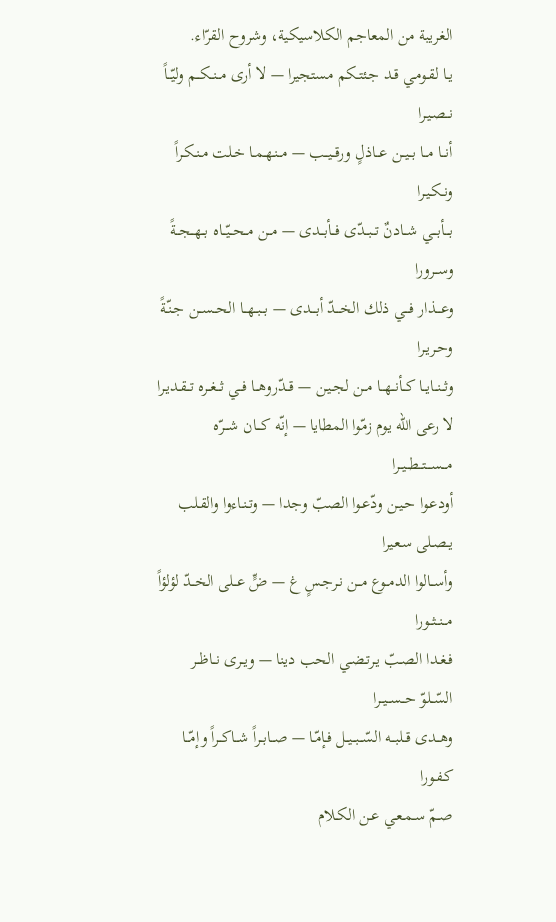الغريبة من المعاجم الكلاسيكية، وشروح القرّاء.
يـا لقـومـي قـد جـئتـكم مستجيرا — لا أرى مــنــكــم وليّــاً نــصـيـرا
أنــا مــا بــيــن عــاذلٍ ورقــيــب — مــنـهـمـا خـلت مـنـكـراً ونـكـيـرا
بـــأبـــي شــادنٌ تــبــدّى فــأبــدى — مــن مــحــيّــاه بــهــجــةً وســرورا
وعـــذار فـــي ذلك الخـــدّ أبـــدى — بــبــهــا الحــســن جـنّـةً وحـريـرا
وثــنــايــا كــأنــهــا مــن لجـيـن — قــدّروهــا فــي ثــغــره تــقـديـرا
لا رعى اللّه يوم زمّوا المطايا — إنّه كـــان شـــرّه مـــســـتــطــيــرا
أودعـوا حـيـن ودّعـوا الصبّ وجدا — وتـنـاءوا والقـلب يـصـلى سـعيرا
وأســالوا الدمــوع مــن نـرجـسٍ غ — ضٍّ عــلى الخــدّ لؤلؤاً مــنــثــورا
فـغـدا الصـبّ يـرتـضـي الحب دينا — ويــرى نــاظــر السّــلوّ حــســيــرا
وهــدى قــلبــه السّــبــيــل فـإمّـا — صــابــراً شــاكــراً وإمّــا كـفـورا
صـمّ سـمـعـي عـن الكـلام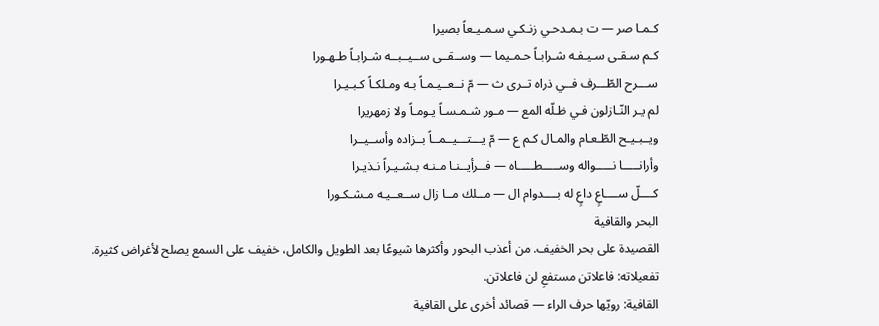كـمـا صر — ت بـمـدحـي زنـكـي سـمـيـعاً بصيرا
كـم سـقـى سـيـفـه شـرابـاً حـمـيما — وســقــى ســيــبــه شـرابـاً طـهـورا
ســـرح الطّـــرف فــي ذراه تــرى ث — مّ نــعــيـمـاً بـه ومـلكـاً كـبـيـرا
لم يـر النّـازلون فـي ظـلّه المع — مـور شـمـسـاً يـومـاً ولا زمهريرا
ويــبـيـح الطّـعـام والمـال كـم ع — مّ يـــتـــيــمــاً بــزاده وأســيــرا
وأرانـــــا نـــــواله وســـــطـــــاه — فــرأيــنـا مـنـه بـشـيـراً نـذيـرا
كــــلّ ســــاعٍ داعٍ له بــــدوام ال — مــلك مــا زال ســعــيـه مـشـكـورا
البحر والقافية
القصيدة على بحر الخفيف. من أعذب البحور وأكثرها شيوعًا بعد الطويل والكامل، خفيف على السمع يصلح لأغراض كثيرة.
تفعيلاته: فاعلاتن مستفعِ لن فاعلاتن.
القافية: رويّها حرف الراء — قصائد أخرى على القافية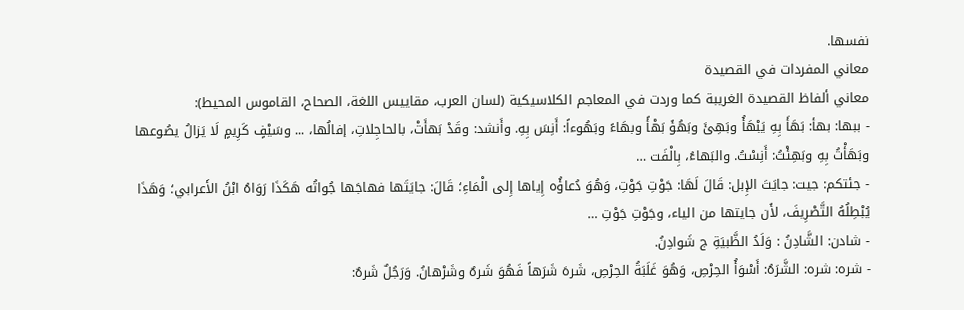نفسها.
معاني المفردات في القصيدة
معاني ألفاظ القصيدة الغريبة كما وردت في المعاجم الكلاسيكية (لسان العرب، مقاييس اللغة، الصحاح، القاموس المحيط):
- ببها: بهأ: بَهَأَ بِهِ يَبْهَأُ وبَهِئَ وبَهُؤَ بَهْأً وبهَاءً وبَهُوءاً: أَنِسَ بِهِ. وأَنشد: وقَدْ بَهأَتْ، بالحاجِلاتِ، إفالُها، ... وسَيْفٍ كَرِيمٍ لَا يَزالُ يصُوعها وبَهَأْتُ بِهِ وبَهِئْتُ: أَنِسْتُ. والبَهاءُ، بِالْفَت …
- جئتكم: جيت: جايَتَ الإِبل: قَالَ لَهَا: جَوْتِ جَوْتِ، وَهُوَ دُعاؤُه إِياها إِلى الْمَاءِ؛ قَالَ: جايَتَها فهاجَها جُواتُه هَكَذَا رَوَاهُ ابْنُ الأَعرابي؛ وَهَذَا يُبْطِلُهُ التَّصْرِيفَ، لأَن جايتها من الياء، وجَوْتِ جَوْتِ …
- شادن: الشَّادِنُ : وَلَدُ الظَّبيَةِ ج شَوادِنُ.
- شره: شره: الشَّرَهُ: أَسْوَأُ الحِرْصِ، وَهُوَ غَلَبَةُ الحِرْصِ، شَرهَ شَرَهاً فَهُوَ شَرهٌ وشَرْهانُ. وَرَجُلٌ شَرهٌ: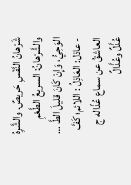شَرْهانُ النَّفْسِ حَريصٌ. والشَّرِهُ والشَّرْهانُ: السريعُ الطَّعْمِ الوَحِيُّ، وَإِنْ كَانَ قليلَ الطَّ …
- عاذل: العَاذِلُ : اللائم؛ كَفَّ العاشقُ عن سماع عُذّاله ج عُذَّلٌ وعُذَّالٌ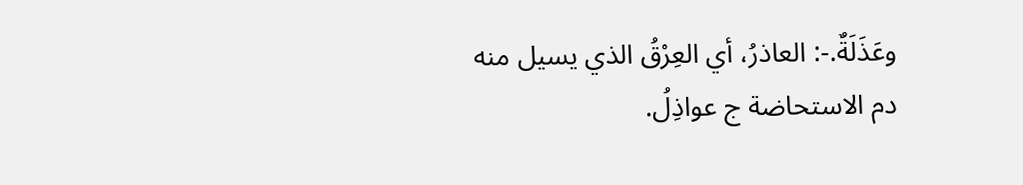وعَذَلَةٌ.-: العاذرُ، أي العِرْقُ الذي يسيل منه دم الاستحاضة ج عواذِلُ.